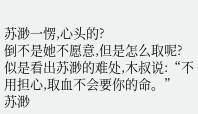苏渺一愣,心头的?
倒不是她不愿意,但是怎么取呢?
似是看出苏渺的难处,木叔说:“不用担心,取血不会要你的命。”
苏渺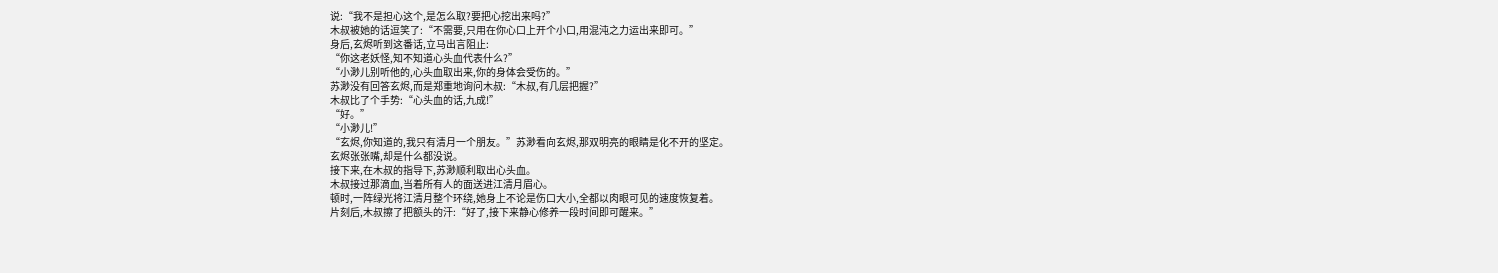说:“我不是担心这个,是怎么取?要把心挖出来吗?”
木叔被她的话逗笑了:“不需要,只用在你心口上开个小口,用混沌之力运出来即可。”
身后,玄烬听到这番话,立马出言阻止:
“你这老妖怪,知不知道心头血代表什么?”
“小渺儿别听他的,心头血取出来,你的身体会受伤的。”
苏渺没有回答玄烬,而是郑重地询问木叔:“木叔,有几层把握?”
木叔比了个手势:“心头血的话,九成!”
“好。”
“小渺儿!”
“玄烬,你知道的,我只有清月一个朋友。”苏渺看向玄烬,那双明亮的眼睛是化不开的坚定。
玄烬张张嘴,却是什么都没说。
接下来,在木叔的指导下,苏渺顺利取出心头血。
木叔接过那滴血,当着所有人的面送进江清月眉心。
顿时,一阵绿光将江清月整个环绕,她身上不论是伤口大小,全都以肉眼可见的速度恢复着。
片刻后,木叔擦了把额头的汗:“好了,接下来静心修养一段时间即可醒来。”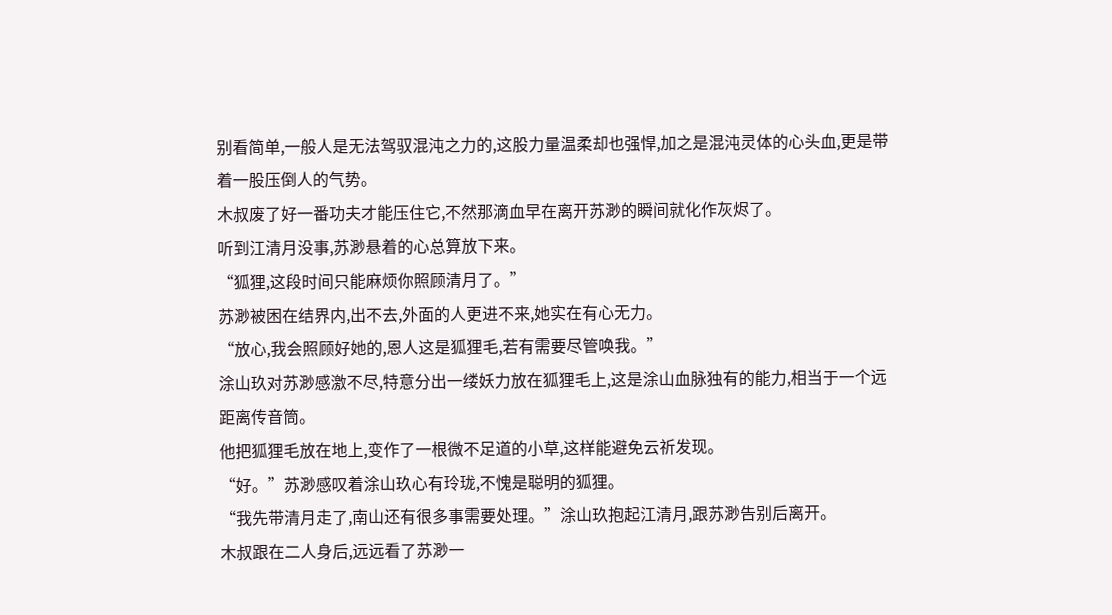别看简单,一般人是无法驾驭混沌之力的,这股力量温柔却也强悍,加之是混沌灵体的心头血,更是带着一股压倒人的气势。
木叔废了好一番功夫才能压住它,不然那滴血早在离开苏渺的瞬间就化作灰烬了。
听到江清月没事,苏渺悬着的心总算放下来。
“狐狸,这段时间只能麻烦你照顾清月了。”
苏渺被困在结界内,出不去,外面的人更进不来,她实在有心无力。
“放心,我会照顾好她的,恩人这是狐狸毛,若有需要尽管唤我。”
涂山玖对苏渺感激不尽,特意分出一缕妖力放在狐狸毛上,这是涂山血脉独有的能力,相当于一个远距离传音筒。
他把狐狸毛放在地上,变作了一根微不足道的小草,这样能避免云祈发现。
“好。”苏渺感叹着涂山玖心有玲珑,不愧是聪明的狐狸。
“我先带清月走了,南山还有很多事需要处理。”涂山玖抱起江清月,跟苏渺告别后离开。
木叔跟在二人身后,远远看了苏渺一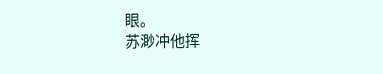眼。
苏渺冲他挥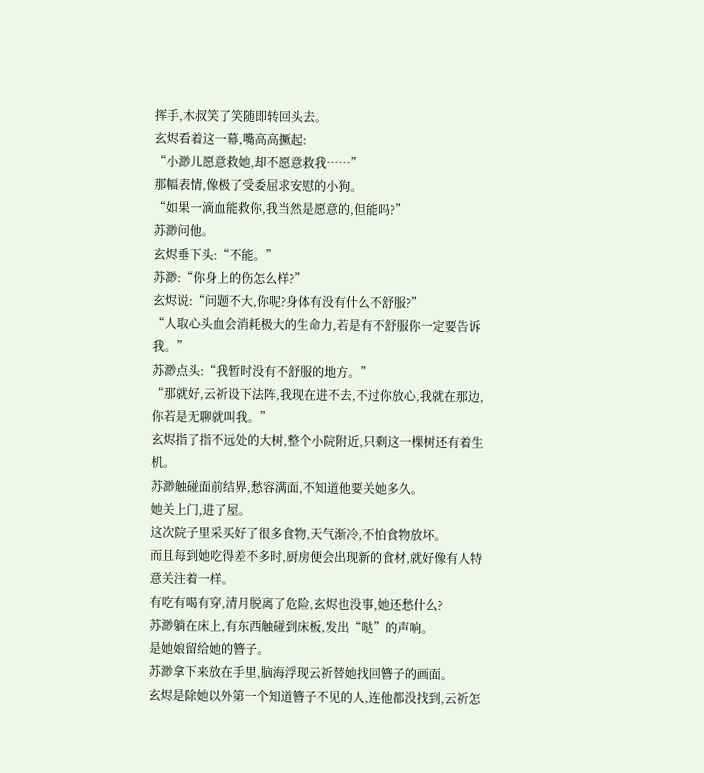挥手,木叔笑了笑随即转回头去。
玄烬看着这一幕,嘴高高撅起:
“小渺儿愿意救她,却不愿意救我……”
那幅表情,像极了受委屈求安慰的小狗。
“如果一滴血能救你,我当然是愿意的,但能吗?”
苏渺问他。
玄烬垂下头:“不能。”
苏渺:“你身上的伤怎么样?”
玄烬说:“问题不大,你呢?身体有没有什么不舒服?”
“人取心头血会消耗极大的生命力,若是有不舒服你一定要告诉我。”
苏渺点头:“我暂时没有不舒服的地方。”
“那就好,云祈设下法阵,我现在进不去,不过你放心,我就在那边,你若是无聊就叫我。”
玄烬指了指不远处的大树,整个小院附近,只剩这一棵树还有着生机。
苏渺触碰面前结界,愁容满面,不知道他要关她多久。
她关上门,进了屋。
这次院子里采买好了很多食物,天气渐冷,不怕食物放坏。
而且每到她吃得差不多时,厨房便会出现新的食材,就好像有人特意关注着一样。
有吃有喝有穿,清月脱离了危险,玄烬也没事,她还愁什么?
苏渺躺在床上,有东西触碰到床板,发出“哒”的声响。
是她娘留给她的簪子。
苏渺拿下来放在手里,脑海浮现云祈替她找回簪子的画面。
玄烬是除她以外第一个知道簪子不见的人,连他都没找到,云祈怎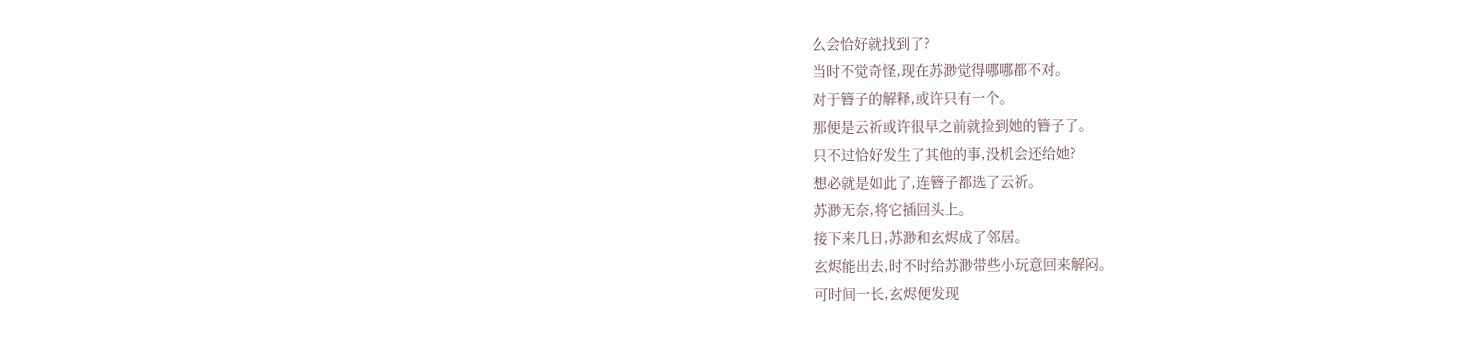么会恰好就找到了?
当时不觉奇怪,现在苏渺觉得哪哪都不对。
对于簪子的解释,或许只有一个。
那便是云祈或许很早之前就捡到她的簪子了。
只不过恰好发生了其他的事,没机会还给她?
想必就是如此了,连簪子都选了云祈。
苏渺无奈,将它插回头上。
接下来几日,苏渺和玄烬成了邻居。
玄烬能出去,时不时给苏渺带些小玩意回来解闷。
可时间一长,玄烬便发现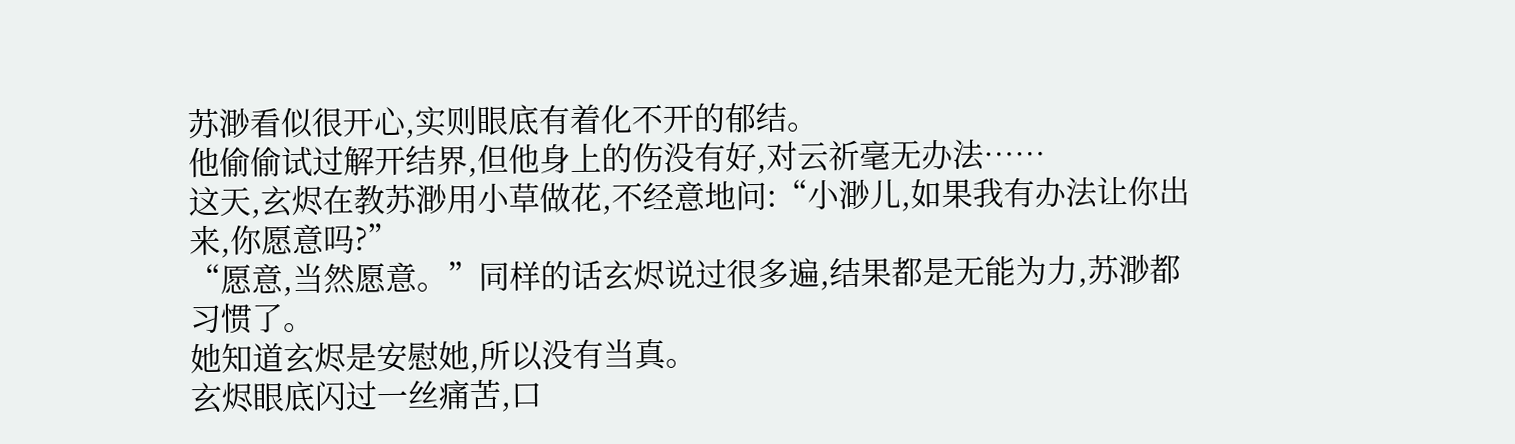苏渺看似很开心,实则眼底有着化不开的郁结。
他偷偷试过解开结界,但他身上的伤没有好,对云祈毫无办法……
这天,玄烬在教苏渺用小草做花,不经意地问:“小渺儿,如果我有办法让你出来,你愿意吗?”
“愿意,当然愿意。”同样的话玄烬说过很多遍,结果都是无能为力,苏渺都习惯了。
她知道玄烬是安慰她,所以没有当真。
玄烬眼底闪过一丝痛苦,口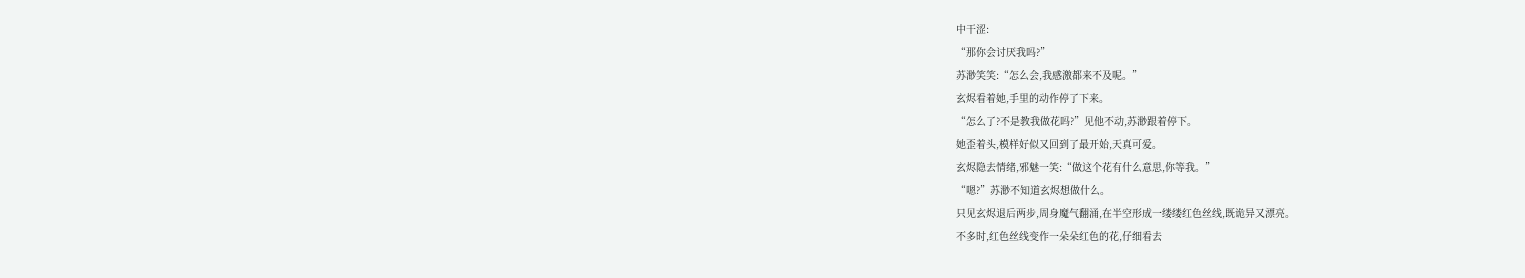中干涩:
“那你会讨厌我吗?”
苏渺笑笑:“怎么会,我感激都来不及呢。”
玄烬看着她,手里的动作停了下来。
“怎么了?不是教我做花吗?”见他不动,苏渺跟着停下。
她歪着头,模样好似又回到了最开始,天真可爱。
玄烬隐去情绪,邪魅一笑:“做这个花有什么意思,你等我。”
“嗯?”苏渺不知道玄烬想做什么。
只见玄烬退后两步,周身魔气翻涌,在半空形成一缕缕红色丝线,既诡异又漂亮。
不多时,红色丝线变作一朵朵红色的花,仔细看去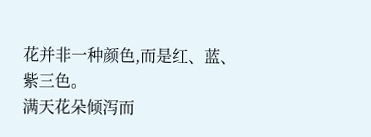花并非一种颜色,而是红、蓝、紫三色。
满天花朵倾泻而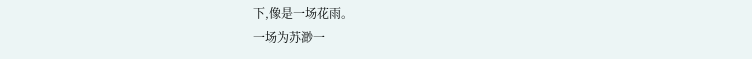下,像是一场花雨。
一场为苏渺一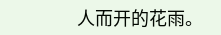人而开的花雨。